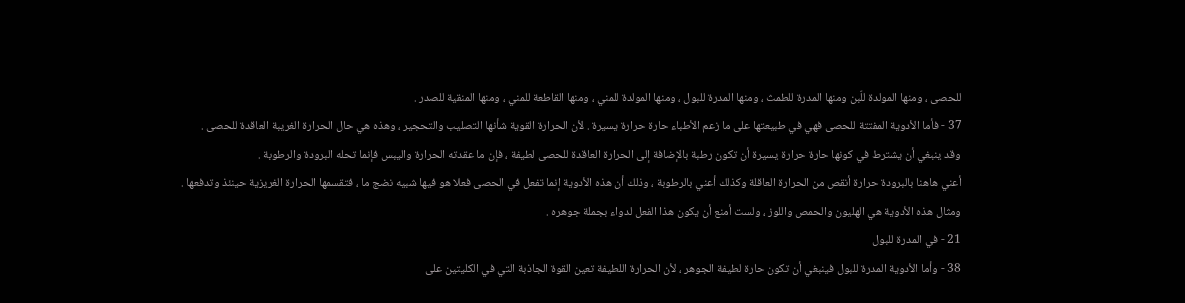للحصى ، ومنها المولدة للّبن ومنها المدرة للطمث ، ومنها المدرة للبول ، ومنها المولدة للمني ، ومنها القاطعة للمني ، ومنها المنقية للصدر .
37 - فأما الأدوية المفتتة للحصى فهي في طبيعتها على ما زعم الأطباء حارة حرارة يسيرة . لأن الحرارة القوية شأنها التصليب والتحجير ، وهذه هي حال الحرارة الغريبة العاقدة للحصى .
وقد ينبغي أن يشترط في كونها حارة حرارة يسيرة أن تكون رطبة بالإضافة إلى الحرارة العاقدة للحصى لطيفة ، فإن ما عقدته الحرارة واليبس فإنما تحله البرودة والرطوبة .
أعني هاهنا بالبرودة حرارة أنقص من الحرارة العاقلة وكذلك أعني بالرطوبة ، وذلك أن هذه الأدوية إنما تفعل في الحصى فعلا هو فيها شبيه نضج ما ، فتقسمها الحرارة الغريزية حينئذ وتدفعها .
ومثال هذه الأدوية هي الهليون والحمص واللوز ، ولست أمنع أن يكون هذا الفعل لدواء بجملة جوهره .
21 - في المدرة للبول
38 - وأما الأدوية المدرة للبول فينبغي أن تكون حارة لطيفة الجوهر ، لأن الحرارة اللطيفة تعين القوة الجاذبة التي في الكليتين على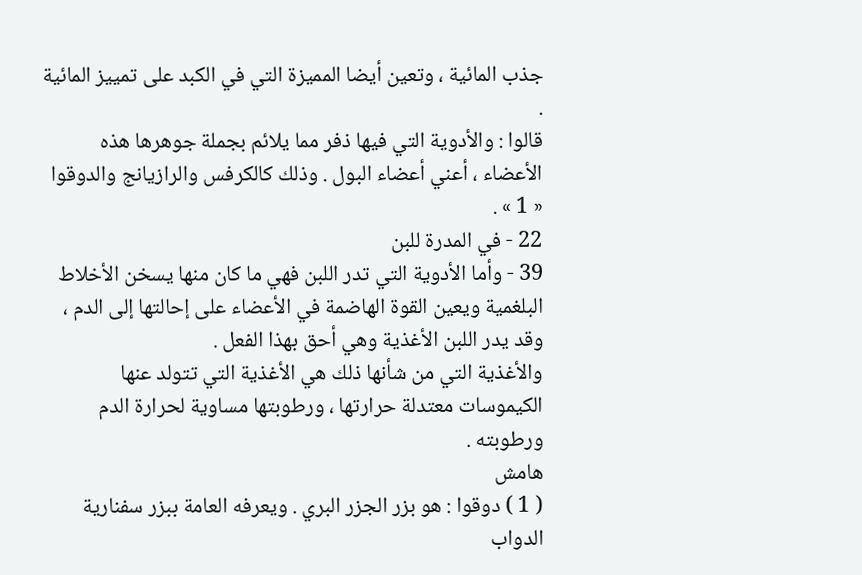جذب المائية ، وتعين أيضا المميزة التي في الكبد على تمييز المائية .
قالوا : والأدوية التي فيها ذفر مما يلائم بجملة جوهرها هذه الأعضاء ، أعني أعضاء البول . وذلك كالكرفس والرازيانج والدوقوا « 1 » .
22 - في المدرة للبن
39 - وأما الأدوية التي تدر اللبن فهي ما كان منها يسخن الأخلاط البلغمية ويعين القوة الهاضمة في الأعضاء على إحالتها إلى الدم ، وقد يدر اللبن الأغذية وهي أحق بهذا الفعل .
والأغذية التي من شأنها ذلك هي الأغذية التي تتولد عنها الكيموسات معتدلة حرارتها ، ورطوبتها مساوية لحرارة الدم ورطوبته .
هامش
( 1 ) دوقوا : هو بزر الجزر البري . ويعرفه العامة ببزر سفنارية الدواب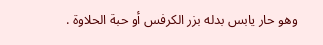وهو حار يابس بدله بزر الكرفس أو حبة الحلاوة .